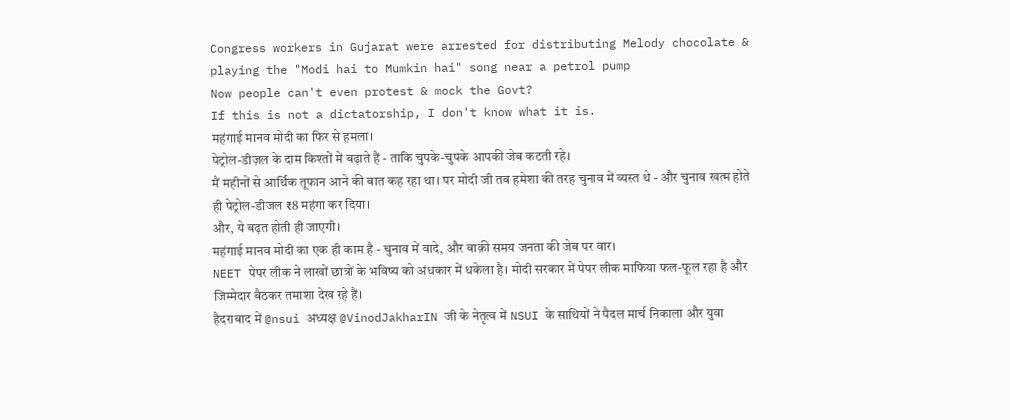Congress workers in Gujarat were arrested for distributing Melody chocolate & playing the "Modi hai to Mumkin hai" song near a petrol pump
Now people can't even protest & mock the Govt?
If this is not a dictatorship, I don't know what it is.
महंगाई मानव मोदी का फिर से हमला।
पेट्रोल-डीज़ल के दाम किश्तों में बढ़ाते हैं - ताकि चुपके-चुपके आपकी जेब कटती रहे।
मैं महीनों से आर्थिक तूफान आने की बात कह रहा था। पर मोदी जी तब हमेशा की तरह चुनाव में व्यस्त थे - और चुनाव खत्म होते ही पेट्रोल-डीजल ₹8 महंगा कर दिया।
और, ये बढ़त होती ही जाएगी।
महंगाई मानव मोदी का एक ही काम है - चुनाव में वादे, और बाक़ी समय जनता की जेब पर वार।
NEET पेपर लीक ने लाखों छात्रों के भविष्य को अंधकार में धकेला है। मोदी सरकार में पेपर लीक माफिया फल-फूल रहा है और जिम्मेदार बैठकर तमाशा देख रहे हैं।
हैदराबाद में @nsui अध्यक्ष @VinodJakharIN जी के नेतृत्व में NSUI के साथियों ने पैदल मार्च निकाला और युवा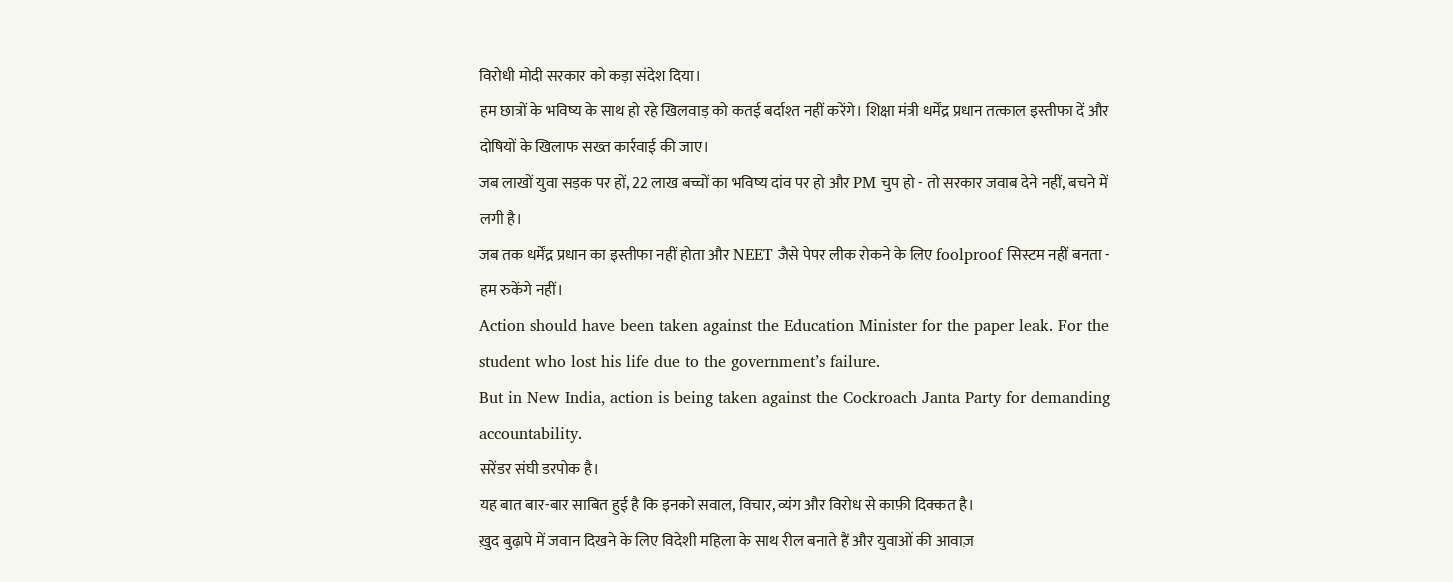विरोधी मोदी सरकार को कड़ा संदेश दिया।
हम छात्रों के भविष्य के साथ हो रहे खिलवाड़ को कतई बर्दाश्त नहीं करेंगे। शिक्षा मंत्री धर्मेंद्र प्रधान तत्काल इस्तीफा दें और दोषियों के खिलाफ सख्त कार्रवाई की जाए।
जब लाखों युवा सड़क पर हों, 22 लाख बच्चों का भविष्य दांव पर हो और PM चुप हो - तो सरकार जवाब देने नहीं, बचने में लगी है।
जब तक धर्मेंद्र प्रधान का इस्तीफा नहीं होता और NEET जैसे पेपर लीक रोकने के लिए foolproof सिस्टम नहीं बनता - हम रुकेंगे नहीं।
Action should have been taken against the Education Minister for the paper leak. For the student who lost his life due to the government’s failure.
But in New India, action is being taken against the Cockroach Janta Party for demanding accountability.
सरेंडर संघी डरपोक है।
यह बात बार-बार साबित हुई है कि इनको सवाल, विचार, व्यंग और विरोध से काफ़ी दिक्कत है।
ख़ुद बुढ़ापे में जवान दिखने के लिए विदेशी महिला के साथ रील बनाते हैं और युवाओं की आवाज़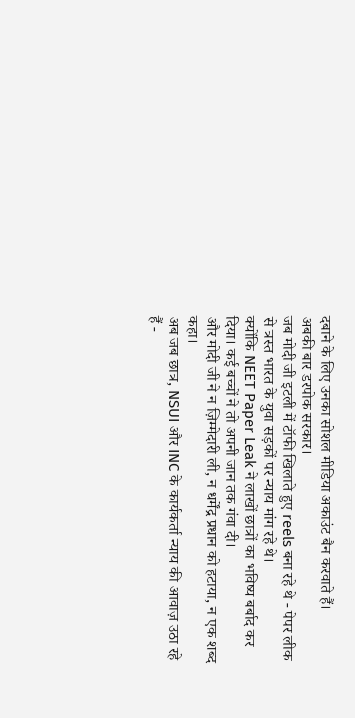दबाने के लिए उनका सोशल मीडिया अकाउंट बैन करवाते हैं।
अबकी बार डरपोक सरकार।
जब मोदी जी इटली में टॉफी खिलाते हुए reels बना रहे थे - पेपर लीक से त्रस्त भारत के युवा सड़कों पर न्याय मांग रहे थे।
क्योंकि NEET Paper Leak ने लाखों छात्रों का भविष्य बर्बाद कर दिया। कई बच्चों ने तो अपनी जान तक गंवा दी।
और मोदी जी ने न ज़िम्मेदारी ली, न धर्मेंद्र प्रधान को हटाया, न एक शब्द कहा।
अब जब छात्र, NSUI और INC के कार्यकर्ता न्याय की आवाज़ उठा रहे हैं -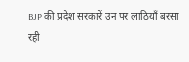BJP की प्रदेश सरकारें उन पर लाठियाँ बरसा रही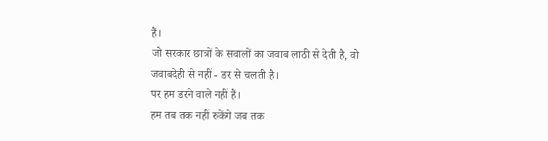हैं।
जो सरकार छात्रों के सवालों का जवाब लाठी से देती है, वो जवाबदेही से नहीं - डर से चलती है।
पर हम डरने वाले नहीं हैं।
हम तब तक नहीं रुकेंगे जब तक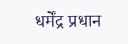धर्मेंद्र प्रधान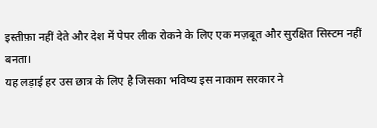इस्तीफ़ा नहीं देते और देश में पेपर लीक रोकने के लिए एक मज़बूत और सुरक्षित सिस्टम नहीं बनता।
यह लड़ाई हर उस छात्र के लिए है जिसका भविष्य इस नाकाम सरकार ने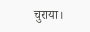चुराया।